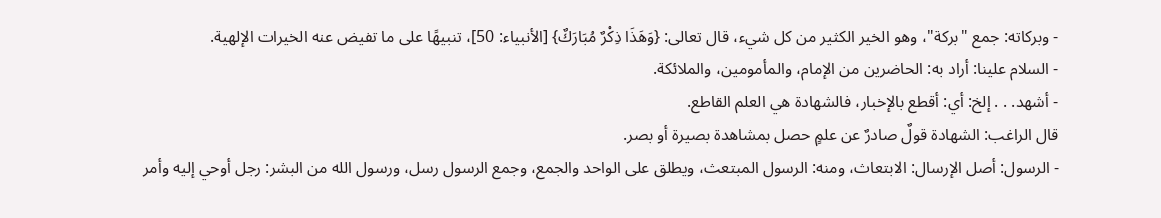- وبركاته: جمع "بركة"، وهو الخير الكثير من كل شيء، قال تعالى: {وَهَذَا ذِكْرٌ مُبَارَكٌ} [الأنبياء: 50]، تنبيهًا على ما تفيض عنه الخيرات الإلهية.
- السلام علينا: أراد به: الحاضرين من الإمام، والمأمومين، والملائكة.
- أشهد. . . إلخ: أي: أقطع بالإخبار، فالشهادة هي العلم القاطع.
قال الراغب: الشهادة قولٌ صادرٌ عن علمٍ حصل بمشاهدة بصيرة أو بصر.
- الرسول: أصل الإرسال: الابتعاث، ومنه: الرسول المبتعث، ويطلق على الواحد والجمع، وجمع الرسول رسل، ورسول الله من البشر: رجل أوحي إليه وأمر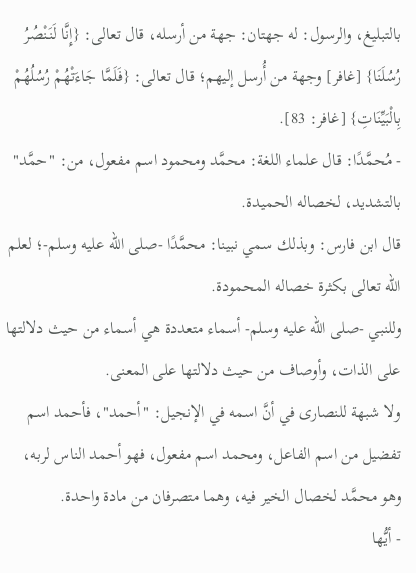بالتبليغ، والرسول: له جهتان: جهة من أرسله، قال تعالى: {إِنَّا لَنَنْصُرُ رُسُلَنَا} [غافر] وجهة من أُرسل إليهم؛ قال تعالى: {فَلَمَّا جَاءَتْهُمْ رُسُلُهُمْ بِالْبَيِّنَاتِ} [غافر: 83].
- مُحمَّدًا: قال علماء اللغة: محمَّد ومحمود اسم مفعول، من: "حمَّد" بالتشديد، لخصاله الحميدة.
قال ابن فارس: وبذلك سمي نبينا: محمَّدًا -صلى الله عليه وسلم-؛ لعلم الله تعالى بكثرة خصاله المحمودة.
وللنبي -صلى الله عليه وسلم- أسماء متعددة هي أسماء من حيث دلالتها على الذات، وأوصاف من حيث دلالتها على المعنى.
ولا شبهة للنصارى في أنَّ اسمه في الإنجيل: "أحمد"، فأحمد اسم تفضيل من اسم الفاعل، ومحمد اسم مفعول، فهو أحمد الناس لربه، وهو محمَّد لخصال الخير فيه، وهما متصرفان من مادة واحدة.
- أيُّها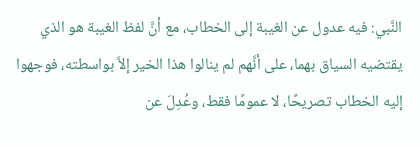النَّبي: فيه عدول عن الغيبة إلى الخطاب، مع أنَّ لفظ الغيبة هو الذي يقتضيه السياق بهما، على أنَّهم لم ينالوا هذا الخير إلاَّ بواسطته، فوجهوا إليه الخطاب تصريحًا، لا عمومًا فقط، وعُدِلَ عن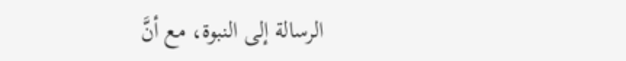الرسالة إلى النبوة، مع أنَّ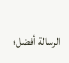الرسالة أفضل؛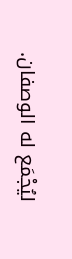ليُجْمَع له الوصفان.